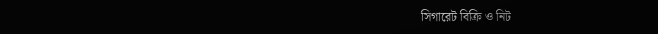সিগারেট বিক্রি ও নিট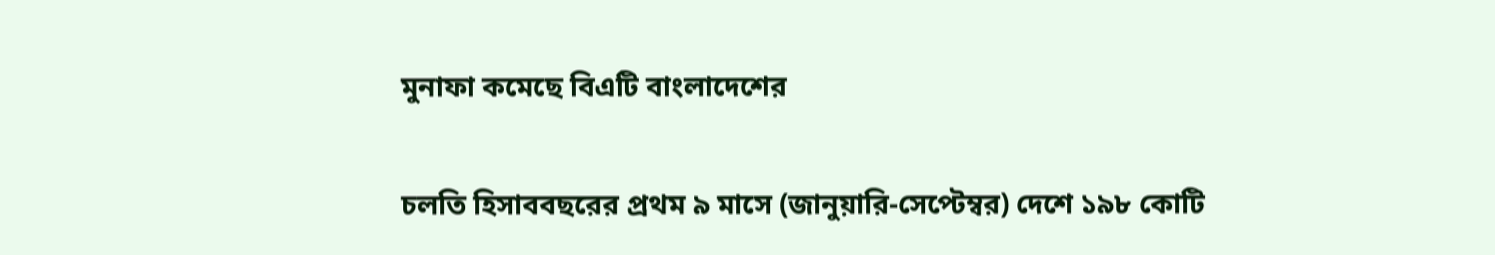মুনাফা কমেছে বিএটি বাংলাদেশের

চলতি হিসাববছরের প্রথম ৯ মাসে (জানুয়ারি-সেপ্টেম্বর) দেশে ১৯৮ কোটি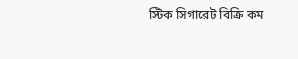স্টিক সিগারেট বিক্রি কম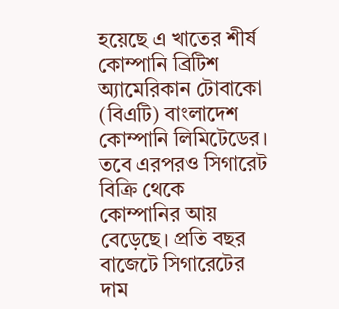হয়েছে এ খাতের শীর্ষ কোম্পানি ব্রিটিশ অ্যামেরিকান টোবাকো (বিএটি) বাংলাদেশ কোম্পানি লিমিটেডের। তবে এরপরও সিগারেট বিক্রি থেকে কোম্পানির আয় বেড়েছে। প্রতি বছর বাজেটে সিগারেটের দাম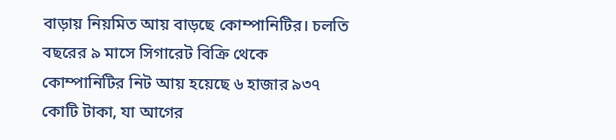বাড়ায় নিয়মিত আয় বাড়ছে কোম্পানিটির। চলতি বছরের ৯ মাসে সিগারেট বিক্রি থেকে কোম্পানিটির নিট আয় হয়েছে ৬ হাজার ৯৩৭ কোটি টাকা, যা আগের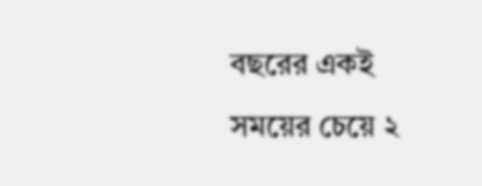বছরের একই সময়ের চেয়ে ২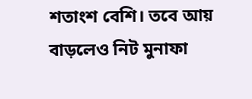শতাংশ বেশি। তবে আয় বাড়লেও নিট মুনাফা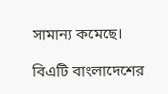সামান্য কমেছে।

বিএটি বাংলাদেশের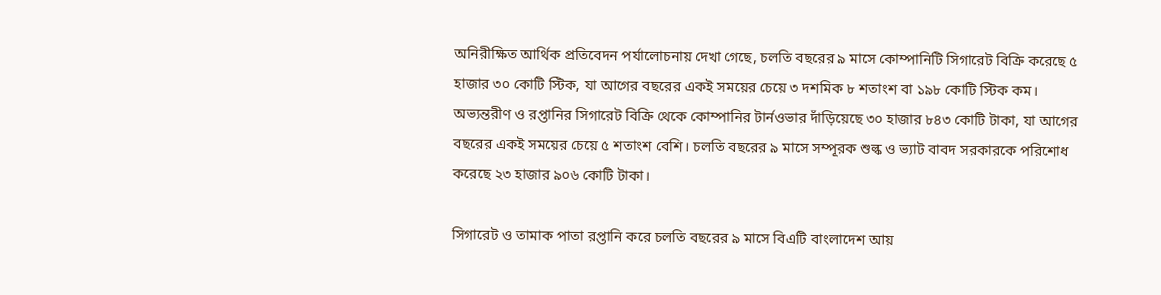অনিরীক্ষিত আর্থিক প্রতিবেদন পর্যালোচনায় দেখা গেছে, চলতি বছরের ৯ মাসে কোম্পানিটি সিগারেট বিক্রি করেছে ৫ হাজার ৩০ কোটি স্টিক, যা আগের বছরের একই সময়ের চেয়ে ৩ দশমিক ৮ শতাংশ বা ১৯৮ কোটি স্টিক কম। অভ্যন্তরীণ ও রপ্তানির সিগারেট বিক্রি থেকে কোম্পানির টার্নওভার দাঁড়িয়েছে ৩০ হাজার ৮৪৩ কোটি টাকা, যা আগের বছরের একই সময়ের চেয়ে ৫ শতাংশ বেশি। চলতি বছরের ৯ মাসে সম্পূরক শুল্ক ও ভ্যাট বাবদ সরকারকে পরিশোধ করেছে ২৩ হাজার ৯০৬ কোটি টাকা।

সিগারেট ও তামাক পাতা রপ্তানি করে চলতি বছরের ৯ মাসে বিএটি বাংলাদেশ আয়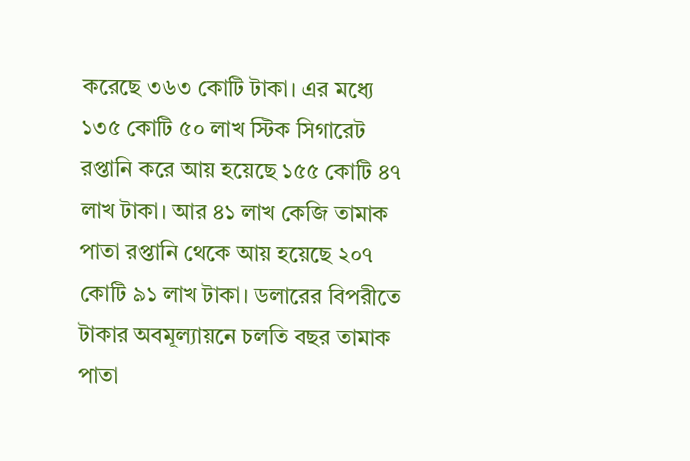করেছে ৩৬৩ কোটি টাকা। এর মধ্যে ১৩৫ কোটি ৫০ লাখ স্টিক সিগারেট রপ্তানি করে আয় হয়েছে ১৫৫ কোটি ৪৭ লাখ টাকা। আর ৪১ লাখ কেজি তামাক পাতা রপ্তানি থেকে আয় হয়েছে ২০৭ কোটি ৯১ লাখ টাকা। ডলারের বিপরীতে টাকার অবমূল্যায়নে চলতি বছর তামাক পাতা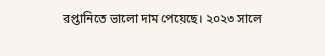রপ্তানিতে ভালো দাম পেয়েছে। ২০২৩ সালে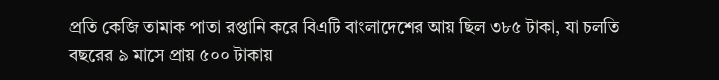প্রতি কেজি তামাক পাতা রপ্তানি করে বিএটি বাংলাদেশের আয় ছিল ৩৮৫ টাকা, যা চলতি বছরের ৯ মাসে প্রায় ৫০০ টাকায়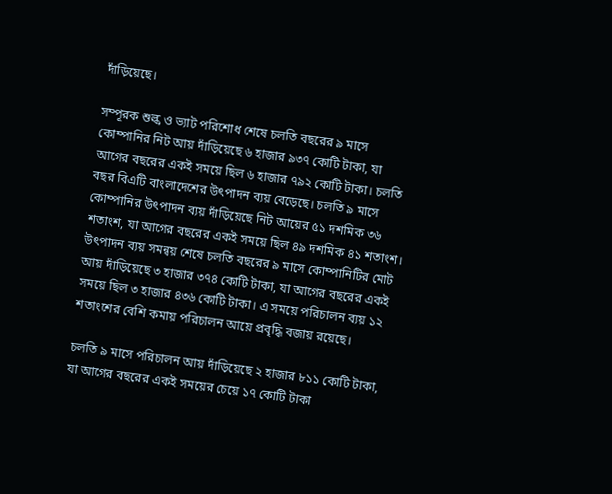দাঁড়িয়েছে।

সম্পূরক শুল্ক ও ভ্যাট পরিশোধ শেষে চলতি বছরের ৯ মাসে কোম্পানির নিট আয় দাঁড়িয়েছে ৬ হাজার ৯৩৭ কোটি টাকা, যা আগের বছরের একই সময়ে ছিল ৬ হাজার ৭৯২ কোটি টাকা। চলতি বছর বিএটি বাংলাদেশের উৎপাদন ব্যয় বেড়েছে। চলতি ৯ মাসে কোম্পানির উৎপাদন ব্যয় দাঁড়িয়েছে নিট আয়ের ৫১ দশমিক ৩৬ শতাংশ, যা আগের বছরের একই সময়ে ছিল ৪৯ দশমিক ৪১ শতাংশ। উৎপাদন ব্যয় সমন্বয় শেষে চলতি বছরের ৯ মাসে কোম্পানিটির মোট আয় দাঁড়িয়েছে ৩ হাজার ৩৭৪ কোটি টাকা, যা আগের বছরের একই সময়ে ছিল ৩ হাজার ৪৩৬ কোটি টাকা। এ সময়ে পরিচালন ব্যয় ১২ শতাংশের বেশি কমায় পরিচালন আয়ে প্রবৃদ্ধি বজায় রয়েছে।

চলতি ৯ মাসে পরিচালন আয় দাঁড়িয়েছে ২ হাজার ৮১১ কোটি টাকা, যা আগের বছরের একই সময়ের চেয়ে ১৭ কোটি টাকা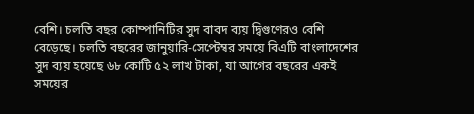বেশি। চলতি বছর কোম্পানিটির সুদ বাবদ ব্যয় দ্বিগুণেরও বেশি বেড়েছে। চলতি বছরের জানুয়ারি-সেপ্টেম্বর সময়ে বিএটি বাংলাদেশের সুদ ব্যয় হয়েছে ৬৮ কোটি ৫২ লাখ টাকা, যা আগের বছরের একই সময়ের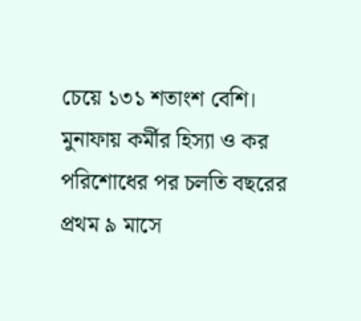চেয়ে ১৩১ শতাংশ বেশি। মুনাফায় কর্মীর হিস্যা ও কর পরিশোধের পর চলতি বছরের প্রথম ৯ মাসে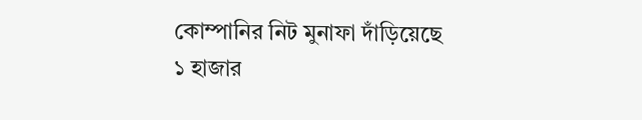কোম্পানির নিট মুনাফা দাঁড়িয়েছে ১ হাজার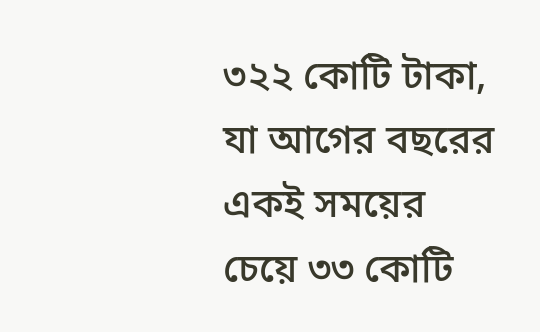৩২২ কোটি টাকা, যা আগের বছরের একই সময়ের চেয়ে ৩৩ কোটি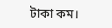টাকা কম।